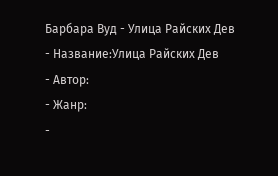Барбара Вуд - Улица Райских Дев
- Название:Улица Райских Дев
- Автор:
- Жанр:
-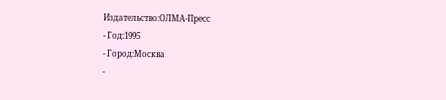Издательство:ОЛМА-Пресс
- Год:1995
- Город:Москва
-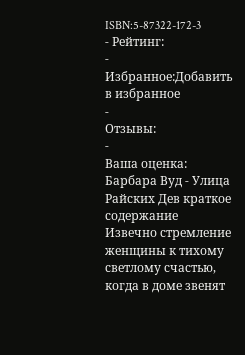ISBN:5-87322-172-3
- Рейтинг:
- Избранное:Добавить в избранное
-
Отзывы:
-
Ваша оценка:
Барбара Вуд - Улица Райских Дев краткое содержание
Извечно стремление женщины к тихому светлому счастью, когда в доме звенят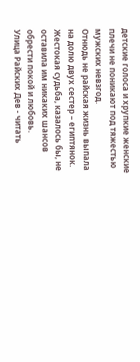детские голоса и хрупкие женские плечи не поникают под тяжестью мужских невзгод.
Отнюдь не райская жизнь выпала на долю двух сестер – египтянок. Жестокая судьба, казалось бы, не оставила им никаких шансов обрести покой и любовь.
Улица Райских Дев - читать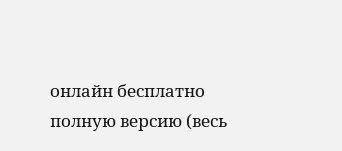онлайн бесплатно полную версию (весь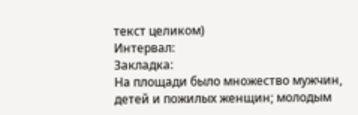текст целиком)
Интервал:
Закладка:
На площади было множество мужчин, детей и пожилых женщин; молодым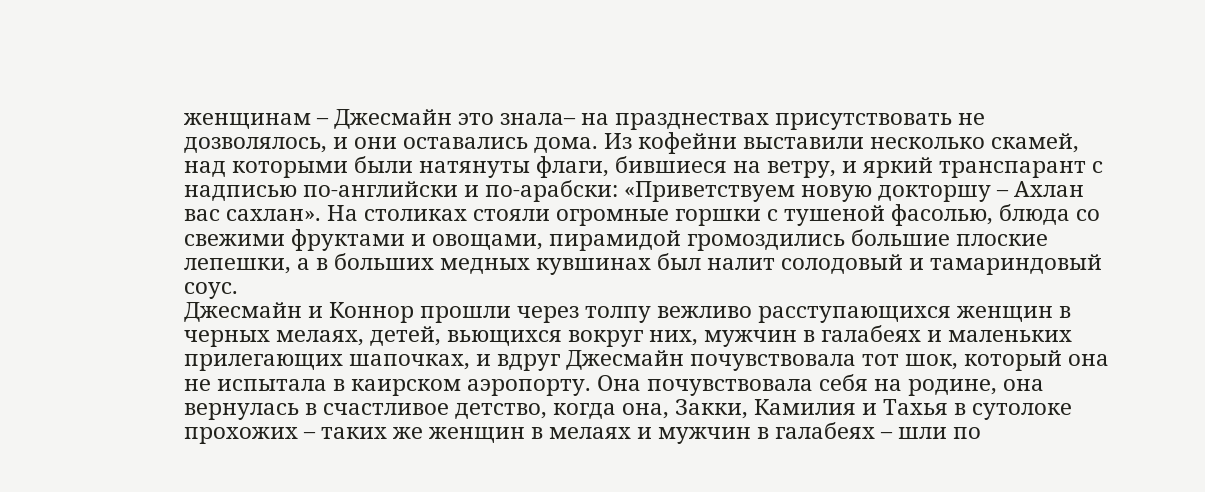женщинам – Джесмайн это знала– на празднествах присутствовать не дозволялось, и они оставались дома. Из кофейни выставили несколько скамей, над которыми были натянуты флаги, бившиеся на ветру, и яркий транспарант с надписью по-английски и по-арабски: «Приветствуем новую докторшу – Ахлан вас сахлан». На столиках стояли огромные горшки с тушеной фасолью, блюда со свежими фруктами и овощами, пирамидой громоздились большие плоские лепешки, а в больших медных кувшинах был налит солодовый и тамариндовый соус.
Джесмайн и Коннор прошли через толпу вежливо расступающихся женщин в черных мелаях, детей, вьющихся вокруг них, мужчин в галабеях и маленьких прилегающих шапочках, и вдруг Джесмайн почувствовала тот шок, который она не испытала в каирском аэропорту. Она почувствовала себя на родине, она вернулась в счастливое детство, когда она, Закки, Камилия и Тахья в сутолоке прохожих – таких же женщин в мелаях и мужчин в галабеях – шли по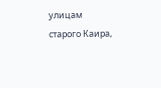улицам старого Каира,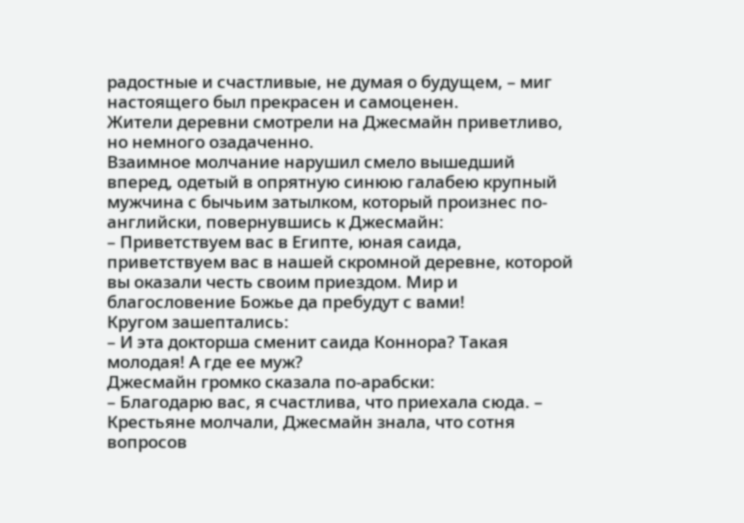радостные и счастливые, не думая о будущем, – миг настоящего был прекрасен и самоценен.
Жители деревни смотрели на Джесмайн приветливо, но немного озадаченно.
Взаимное молчание нарушил смело вышедший вперед, одетый в опрятную синюю галабею крупный мужчина с бычьим затылком, который произнес по-английски, повернувшись к Джесмайн:
– Приветствуем вас в Египте, юная саида, приветствуем вас в нашей скромной деревне, которой вы оказали честь своим приездом. Мир и благословение Божье да пребудут с вами!
Кругом зашептались:
– И эта докторша сменит саида Коннора? Такая молодая! А где ее муж?
Джесмайн громко сказала по-арабски:
– Благодарю вас, я счастлива, что приехала сюда. – Крестьяне молчали, Джесмайн знала, что сотня вопросов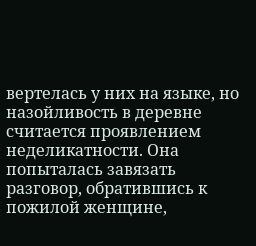вертелась у них на языке, но назойливость в деревне считается проявлением неделикатности. Она попыталась завязать разговор, обратившись к пожилой женщине,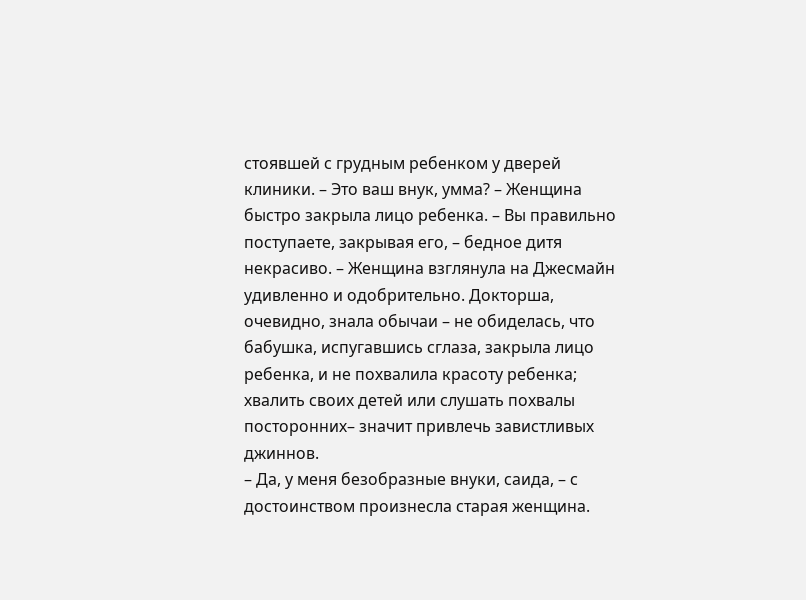стоявшей с грудным ребенком у дверей клиники. – Это ваш внук, умма? – Женщина быстро закрыла лицо ребенка. – Вы правильно поступаете, закрывая его, – бедное дитя некрасиво. – Женщина взглянула на Джесмайн удивленно и одобрительно. Докторша, очевидно, знала обычаи – не обиделась, что бабушка, испугавшись сглаза, закрыла лицо ребенка, и не похвалила красоту ребенка; хвалить своих детей или слушать похвалы посторонних– значит привлечь завистливых джиннов.
– Да, у меня безобразные внуки, саида, – с достоинством произнесла старая женщина.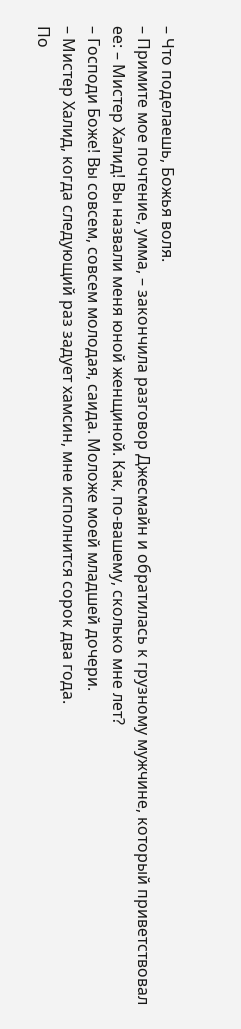– Что поделаешь, Божья воля.
– Примите мое почтение, умма, – закончила разговор Джесмайн и обратилась к грузному мужчине, который приветствовал ее: – Мистер Халид! Вы назвали меня юной женщиной. Как, по-вашему, сколько мне лет?
– Господи Боже! Вы совсем, совсем молодая, саида. Моложе моей младшей дочери.
– Мистер Халид, когда следующий раз задует хамсин, мне исполнится сорок два года.
По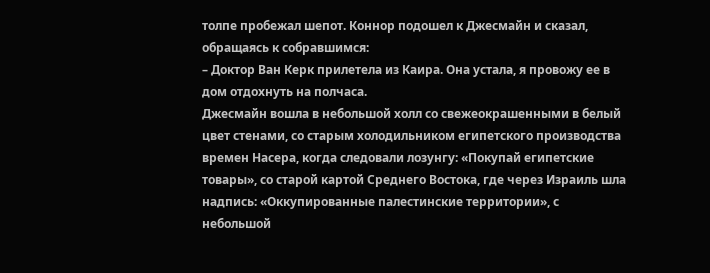толпе пробежал шепот. Коннор подошел к Джесмайн и сказал, обращаясь к собравшимся:
– Доктор Ван Керк прилетела из Каира. Она устала, я провожу ее в дом отдохнуть на полчаса.
Джесмайн вошла в небольшой холл со свежеокрашенными в белый цвет стенами, со старым холодильником египетского производства времен Насера, когда следовали лозунгу: «Покупай египетские товары», со старой картой Среднего Востока, где через Израиль шла надпись: «Оккупированные палестинские территории», с небольшой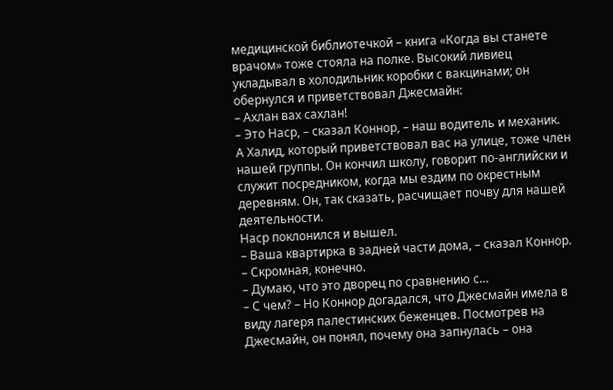медицинской библиотечкой – книга «Когда вы станете врачом» тоже стояла на полке. Высокий ливиец укладывал в холодильник коробки с вакцинами; он обернулся и приветствовал Джесмайн:
– Ахлан вах сахлан!
– Это Наср, – сказал Коннор, – наш водитель и механик. А Халид, который приветствовал вас на улице, тоже член нашей группы. Он кончил школу, говорит по-английски и служит посредником, когда мы ездим по окрестным деревням. Он, так сказать, расчищает почву для нашей деятельности.
Наср поклонился и вышел.
– Ваша квартирка в задней части дома, – сказал Коннор. – Скромная, конечно.
– Думаю, что это дворец по сравнению с…
– С чем? – Но Коннор догадался, что Джесмайн имела в виду лагеря палестинских беженцев. Посмотрев на Джесмайн, он понял, почему она запнулась – она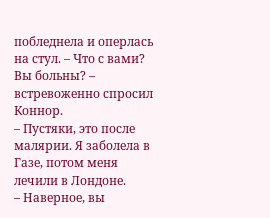побледнела и оперлась на стул. – Что с вами? Вы больны? – встревоженно спросил Коннор.
– Пустяки, это после малярии. Я заболела в Газе, потом меня лечили в Лондоне.
– Наверное, вы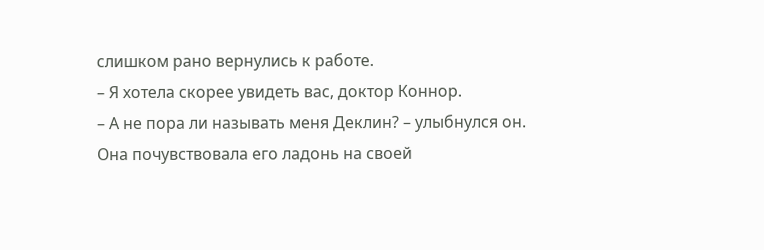слишком рано вернулись к работе.
– Я хотела скорее увидеть вас, доктор Коннор.
– А не пора ли называть меня Деклин? – улыбнулся он.
Она почувствовала его ладонь на своей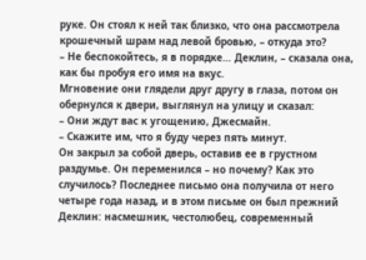руке. Он стоял к ней так близко, что она рассмотрела крошечный шрам над левой бровью, – откуда это?
– Не беспокойтесь, я в порядке… Деклин, – сказала она, как бы пробуя его имя на вкус.
Мгновение они глядели друг другу в глаза, потом он обернулся к двери, выглянул на улицу и сказал:
– Они ждут вас к угощению, Джесмайн.
– Скажите им, что я буду через пять минут.
Он закрыл за собой дверь, оставив ее в грустном раздумье. Он переменился – но почему? Как это случилось? Последнее письмо она получила от него четыре года назад, и в этом письме он был прежний Деклин: насмешник, честолюбец, современный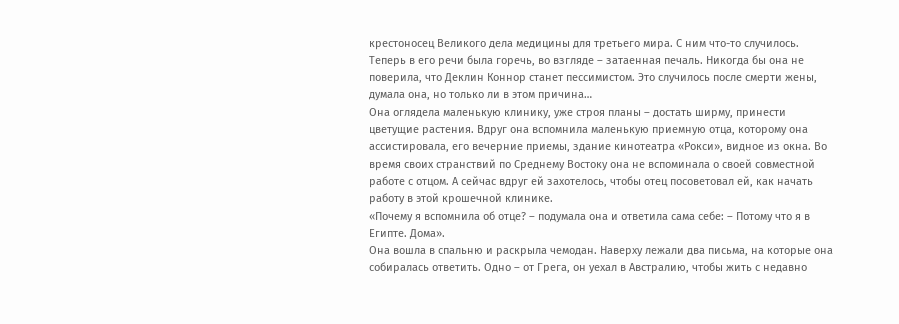крестоносец Великого дела медицины для третьего мира. С ним что-то случилось. Теперь в его речи была горечь, во взгляде – затаенная печаль. Никогда бы она не поверила, что Деклин Коннор станет пессимистом. Это случилось после смерти жены, думала она, но только ли в этом причина…
Она оглядела маленькую клинику, уже строя планы – достать ширму, принести цветущие растения. Вдруг она вспомнила маленькую приемную отца, которому она ассистировала, его вечерние приемы, здание кинотеатра «Рокси», видное из окна. Во время своих странствий по Среднему Востоку она не вспоминала о своей совместной работе с отцом. А сейчас вдруг ей захотелось, чтобы отец посоветовал ей, как начать работу в этой крошечной клинике.
«Почему я вспомнила об отце? – подумала она и ответила сама себе: – Потому что я в Египте. Дома».
Она вошла в спальню и раскрыла чемодан. Наверху лежали два письма, на которые она собиралась ответить. Одно – от Грега, он уехал в Австралию, чтобы жить с недавно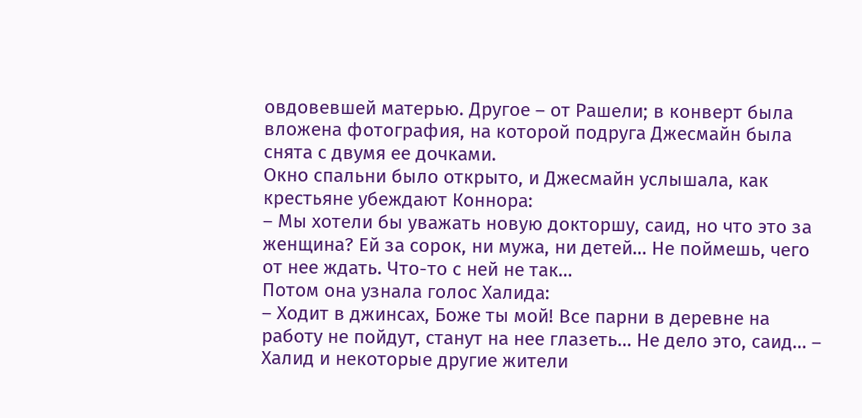овдовевшей матерью. Другое – от Рашели; в конверт была вложена фотография, на которой подруга Джесмайн была снята с двумя ее дочками.
Окно спальни было открыто, и Джесмайн услышала, как крестьяне убеждают Коннора:
– Мы хотели бы уважать новую докторшу, саид, но что это за женщина? Ей за сорок, ни мужа, ни детей… Не поймешь, чего от нее ждать. Что-то с ней не так…
Потом она узнала голос Халида:
– Ходит в джинсах, Боже ты мой! Все парни в деревне на работу не пойдут, станут на нее глазеть… Не дело это, саид… – Халид и некоторые другие жители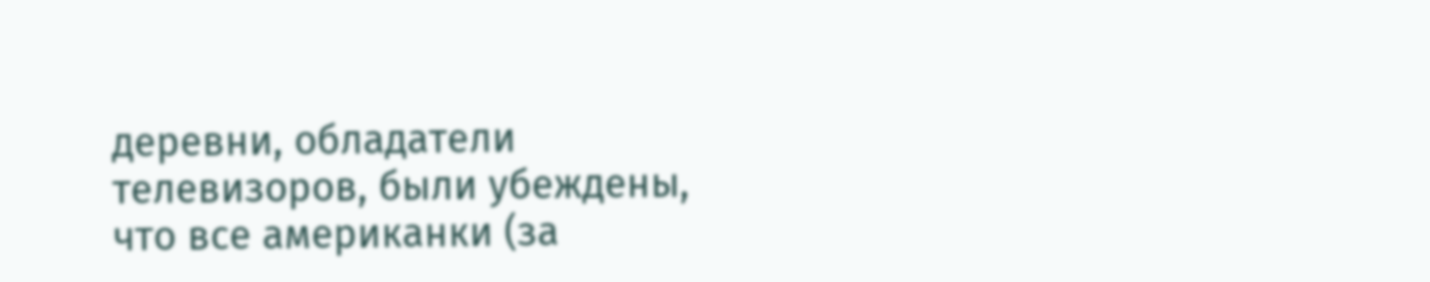деревни, обладатели телевизоров, были убеждены, что все американки (за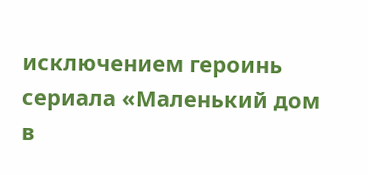исключением героинь сериала «Маленький дом в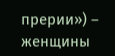прерии») – женщины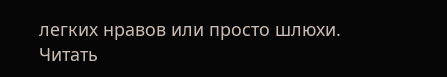легких нравов или просто шлюхи.
Читать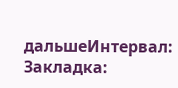дальшеИнтервал:
Закладка: